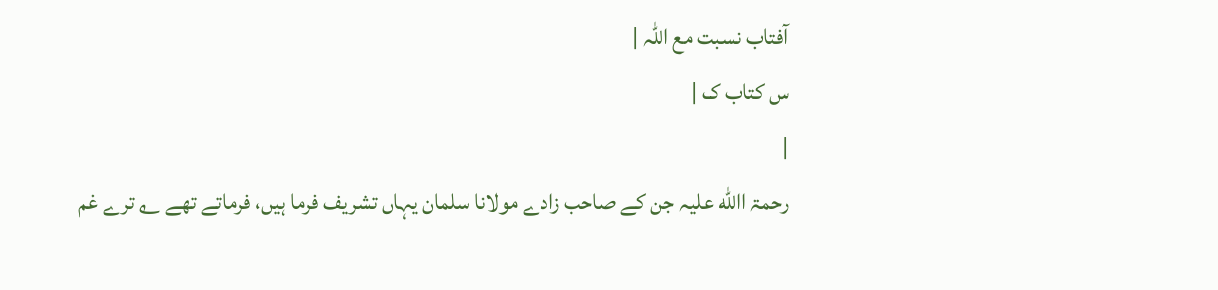آفتاب نسبت مع اللہ |
س کتاب ک |
|
رحمۃ االله علیہ جن کے صاحب زادے مولانا سلمان یہاں تشریف فرما ہیں، فرماتے تھے ؎ ترے غم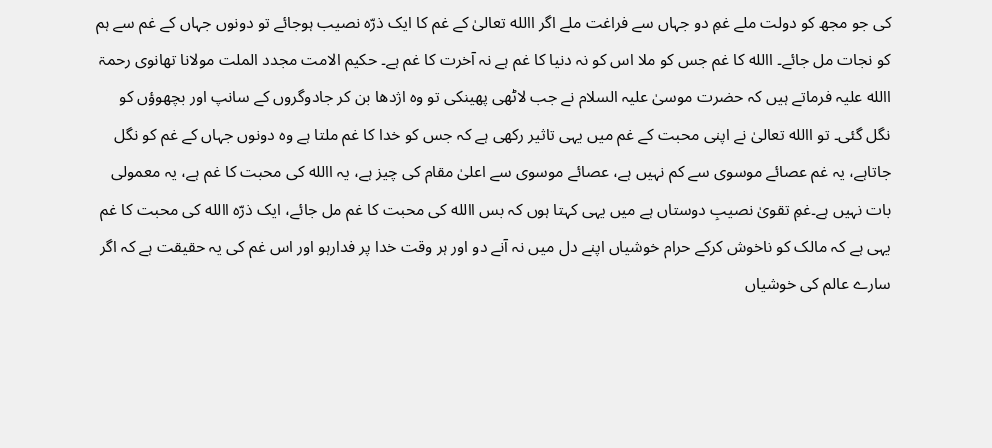کی جو مجھ کو دولت ملے غمِ دو جہاں سے فراغت ملے اگر االله تعالیٰ کے غم کا ایک ذرّہ نصیب ہوجائے تو دونوں جہاں کے غم سے ہم کو نجات مل جائے۔ االله کا غم جس کو ملا اس کو نہ دنیا کا غم ہے نہ آخرت کا غم ہے۔ حکیم الامت مجدد الملت مولانا تھانوی رحمۃ االله علیہ فرماتے ہیں کہ حضرت موسیٰ علیہ السلام نے جب لاٹھی پھینکی تو وہ اژدھا بن کر جادوگروں کے سانپ اور بچھوؤں کو نگل گئی۔ تو االله تعالیٰ نے اپنی محبت کے غم میں یہی تاثیر رکھی ہے کہ جس کو خدا کا غم ملتا ہے وہ دونوں جہاں کے غم کو نگل جاتاہے، یہ غم عصائے موسوی سے کم نہیں ہے، عصائے موسوی سے اعلیٰ مقام کی چیز ہے، یہ االله کی محبت کا غم ہے، یہ معمولی بات نہیں ہے۔غمِ تقویٰ نصیبِ دوستاں ہے میں یہی کہتا ہوں کہ بس االله کی محبت کا غم مل جائے، ایک ذرّہ االله کی محبت کا غم یہی ہے کہ مالک کو ناخوش کرکے حرام خوشیاں اپنے دل میں نہ آنے دو اور ہر وقت خدا پر فدارہو اور اس غم کی یہ حقیقت ہے کہ اگر سارے عالم کی خوشیاں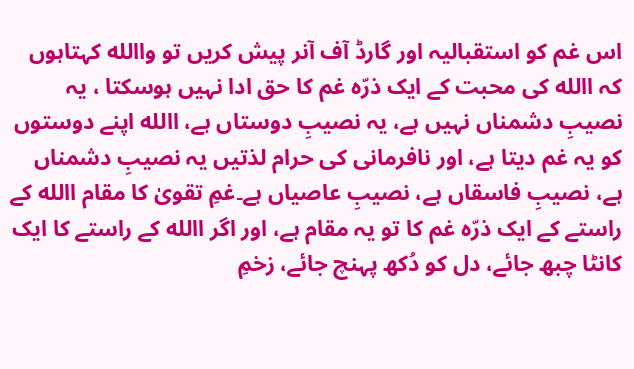اس غم کو استقبالیہ اور گارڈ آف آنر پیش کریں تو واالله کہتاہوں کہ االله کی محبت کے ایک ذرّہ غم کا حق ادا نہیں ہوسکتا ، یہ نصیبِ دشمناں نہیں ہے، یہ نصیبِ دوستاں ہے، االله اپنے دوستوں کو یہ غم دیتا ہے، اور نافرمانی کی حرام لذتیں یہ نصیبِ دشمناں ہے، نصیبِ فاسقاں ہے، نصیبِ عاصیاں ہے۔غمِ تقویٰ کا مقام االله کے راستے کے ایک ذرّہ غم کا تو یہ مقام ہے، اور اگر االله کے راستے کا ایک کانٹا چبھ جائے، دل کو دُکھ پہنچ جائے، زخمِ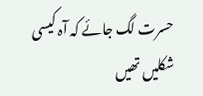حسرت لگ جائے کہ آہ کیسی شکلیں تھیں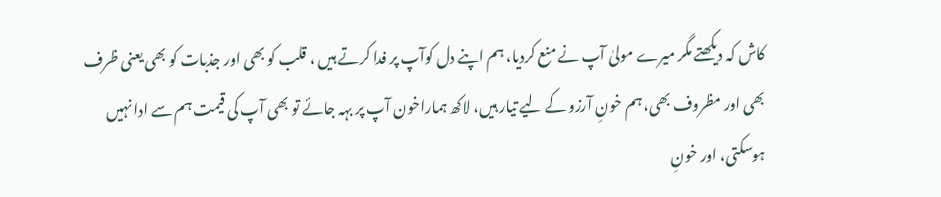کاش کہ دیکھتے مگر میرے مولیٰ آپ نے منع کردیا، ہم اپنے دل کوآپ پر فدا کرتے ہیں ، قلب کو بھی اور جذبات کو بھی یعنی ظرف بھی اور مظروف بھی، ہم خونِ آرزو کے لیے تیار ہیں، لاکھ ہماراخون آپ پر بہہ جائے تو بھی آپ کی قیمت ہم سے ادا نہیں ہوسکتی، اور خونِ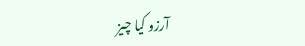آرزو کیا چیز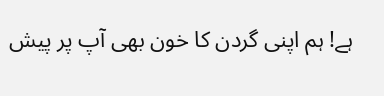ہے! ہم اپنی گردن کا خون بھی آپ پر پیش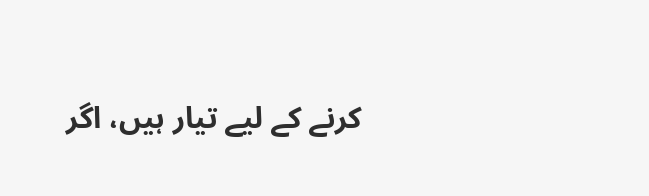کرنے کے لیے تیار ہیں، اگر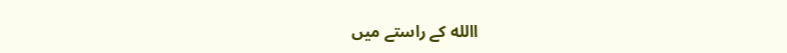االله کے راستے میں